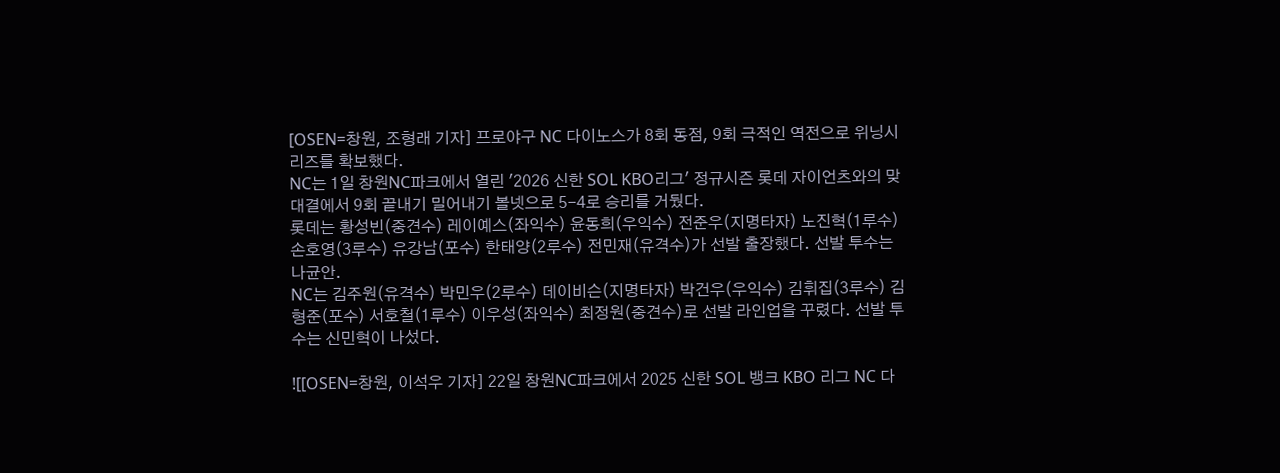[OSEN=창원, 조형래 기자] 프로야구 NC 다이노스가 8회 동점, 9회 극적인 역전으로 위닝시리즈를 확보했다.
NC는 1일 창원NC파크에서 열린 '2026 신한 SOL KBO리그' 정규시즌 롯데 자이언츠와의 맞대결에서 9회 끝내기 밀어내기 볼넷으로 5-4로 승리를 거뒀다.
롯데는 황성빈(중견수) 레이예스(좌익수) 윤동희(우익수) 전준우(지명타자) 노진혁(1루수) 손호영(3루수) 유강남(포수) 한태양(2루수) 전민재(유격수)가 선발 출장했다. 선발 투수는 나균안.
NC는 김주원(유격수) 박민우(2루수) 데이비슨(지명타자) 박건우(우익수) 김휘집(3루수) 김형준(포수) 서호철(1루수) 이우성(좌익수) 최정원(중견수)로 선발 라인업을 꾸렸다. 선발 투수는 신민혁이 나섰다.

![[OSEN=창원, 이석우 기자] 22일 창원NC파크에서 2025 신한 SOL 뱅크 KBO 리그 NC 다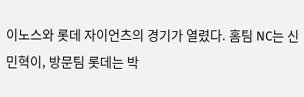이노스와 롯데 자이언츠의 경기가 열렸다. 홈팀 NC는 신민혁이, 방문팀 롯데는 박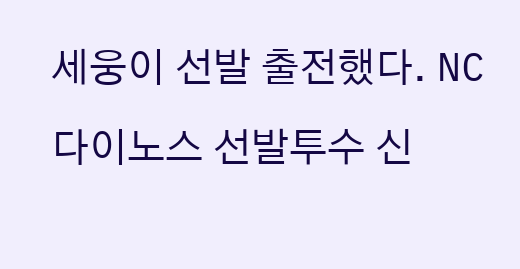세웅이 선발 출전했다. NC 다이노스 선발투수 신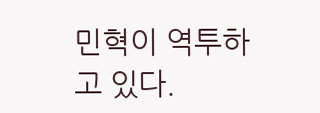민혁이 역투하고 있다.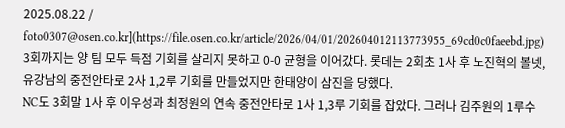2025.08.22 / foto0307@osen.co.kr](https://file.osen.co.kr/article/2026/04/01/202604012113773955_69cd0c0faeebd.jpg)
3회까지는 양 팀 모두 득점 기회를 살리지 못하고 0-0 균형을 이어갔다. 롯데는 2회초 1사 후 노진혁의 볼넷, 유강남의 중전안타로 2사 1,2루 기회를 만들었지만 한태양이 삼진을 당했다.
NC도 3회말 1사 후 이우성과 최정원의 연속 중전안타로 1사 1,3루 기회를 잡았다. 그러나 김주원의 1루수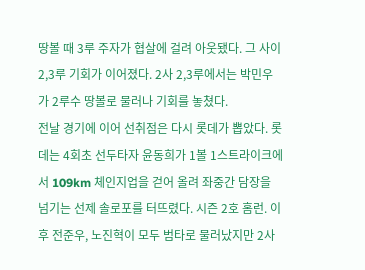땅볼 때 3루 주자가 협살에 걸려 아웃됐다. 그 사이 2,3루 기회가 이어졌다. 2사 2,3루에서는 박민우가 2루수 땅볼로 물러나 기회를 놓쳤다.
전날 경기에 이어 선취점은 다시 롯데가 뽑았다. 롯데는 4회초 선두타자 윤동희가 1볼 1스트라이크에서 109km 체인지업을 걷어 올려 좌중간 담장을 넘기는 선제 솔로포를 터뜨렸다. 시즌 2호 홈런. 이후 전준우, 노진혁이 모두 범타로 물러났지만 2사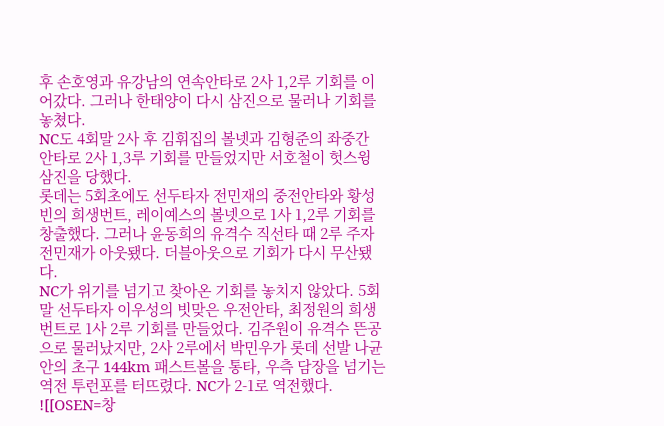후 손호영과 유강남의 연속안타로 2사 1,2루 기회를 이어갔다. 그러나 한태양이 다시 삼진으로 물러나 기회를 놓쳤다.
NC도 4회말 2사 후 김휘집의 볼넷과 김형준의 좌중간 안타로 2사 1,3루 기회를 만들었지만 서호철이 헛스윙 삼진을 당했다.
롯데는 5회초에도 선두타자 전민재의 중전안타와 황성빈의 희생번트, 레이예스의 볼넷으로 1사 1,2루 기회를 창출했다. 그러나 윤동희의 유격수 직선타 때 2루 주자 전민재가 아웃됐다. 더블아웃으로 기회가 다시 무산됐다.
NC가 위기를 넘기고 찾아온 기회를 놓치지 않았다. 5회말 선두타자 이우성의 빗맞은 우전안타, 최정원의 희생번트로 1사 2루 기회를 만들었다. 김주원이 유격수 뜬공으로 물러났지만, 2사 2루에서 박민우가 롯데 선발 나균안의 초구 144km 패스트볼을 통타, 우측 담장을 넘기는 역전 투런포를 터뜨렸다. NC가 2-1로 역전했다.
![[OSEN=창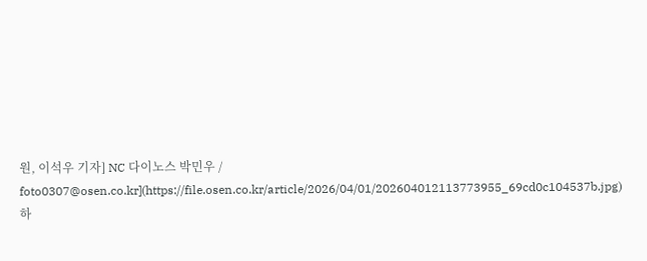원, 이석우 기자] NC 다이노스 박민우 / foto0307@osen.co.kr](https://file.osen.co.kr/article/2026/04/01/202604012113773955_69cd0c104537b.jpg)
하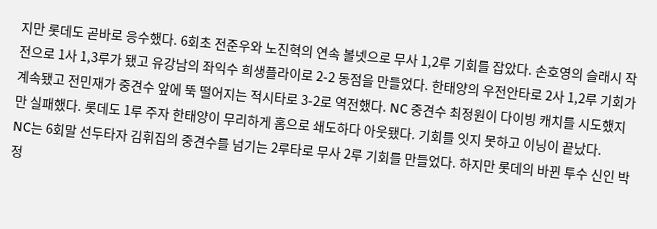지만 롯데도 곧바로 응수했다. 6회초 전준우와 노진혁의 연속 볼넷으로 무사 1,2루 기회를 잡았다. 손호영의 슬래시 작전으로 1사 1,3루가 됐고 유강남의 좌익수 희생플라이로 2-2 동점을 만들었다. 한태양의 우전안타로 2사 1,2루 기회가 계속됐고 전민재가 중견수 앞에 뚝 떨어지는 적시타로 3-2로 역전했다. NC 중견수 최정원이 다이빙 캐치를 시도했지만 실패했다. 롯데도 1루 주자 한태양이 무리하게 홈으로 쇄도하다 아웃됐다. 기회를 잇지 못하고 이닝이 끝났다.
NC는 6회말 선두타자 김휘집의 중견수를 넘기는 2루타로 무사 2루 기회를 만들었다. 하지만 롯데의 바뀐 투수 신인 박정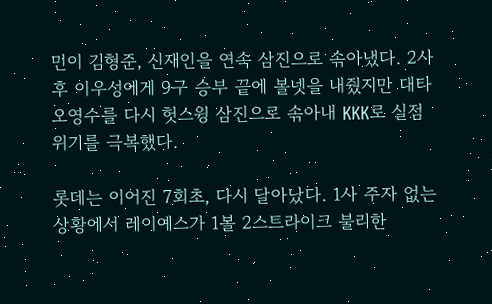민이 김형준, 신재인을 연속 삼진으로 솎아냈다. 2사 후 이우성에게 9구 승부 끝에 볼넷을 내줬지만 대타 오영수를 다시 헛스윙 삼진으로 솎아내 KKK로 실점 위기를 극복했다.

롯데는 이어진 7회초, 다시 달아났다. 1사 주자 없는 상황에서 레이예스가 1볼 2스트라이크 불리한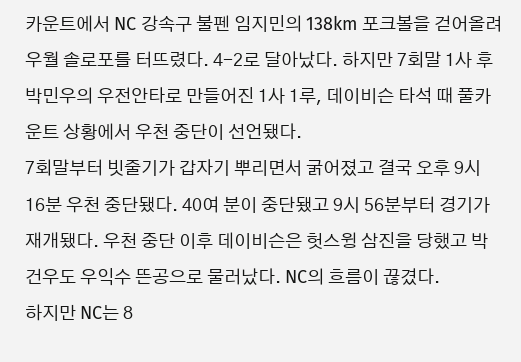카운트에서 NC 강속구 불펜 임지민의 138km 포크볼을 걷어올려 우월 솔로포를 터뜨렸다. 4-2로 달아났다. 하지만 7회말 1사 후 박민우의 우전안타로 만들어진 1사 1루, 데이비슨 타석 때 풀카운트 상황에서 우천 중단이 선언됐다.
7회말부터 빗줄기가 갑자기 뿌리면서 굵어졌고 결국 오후 9시 16분 우천 중단됐다. 40여 분이 중단됐고 9시 56분부터 경기가 재개됐다. 우천 중단 이후 데이비슨은 헛스윙 삼진을 당했고 박건우도 우익수 뜬공으로 물러났다. NC의 흐름이 끊겼다.
하지만 NC는 8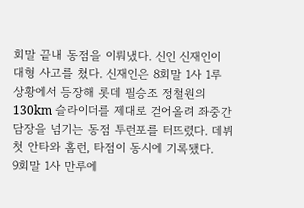회말 끝내 동점을 이뤄냈다. 신인 신재인이 대형 사고를 쳤다. 신재인은 8회말 1사 1루 상황에서 등장해 롯데 필승조 정철원의 130km 슬라이더를 제대로 걷어올려 좌중간 담장을 넘기는 동점 투런포를 터뜨렸다. 데뷔 첫 안타와 홈런, 타점이 동시에 기록됐다.
9회말 1사 만루에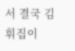서 결국 김휘집이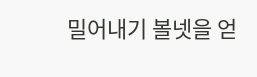밀어내기 볼넷을 얻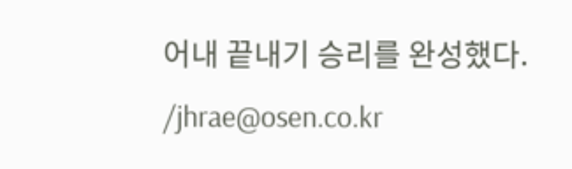어내 끝내기 승리를 완성했다.
/jhrae@osen.co.kr